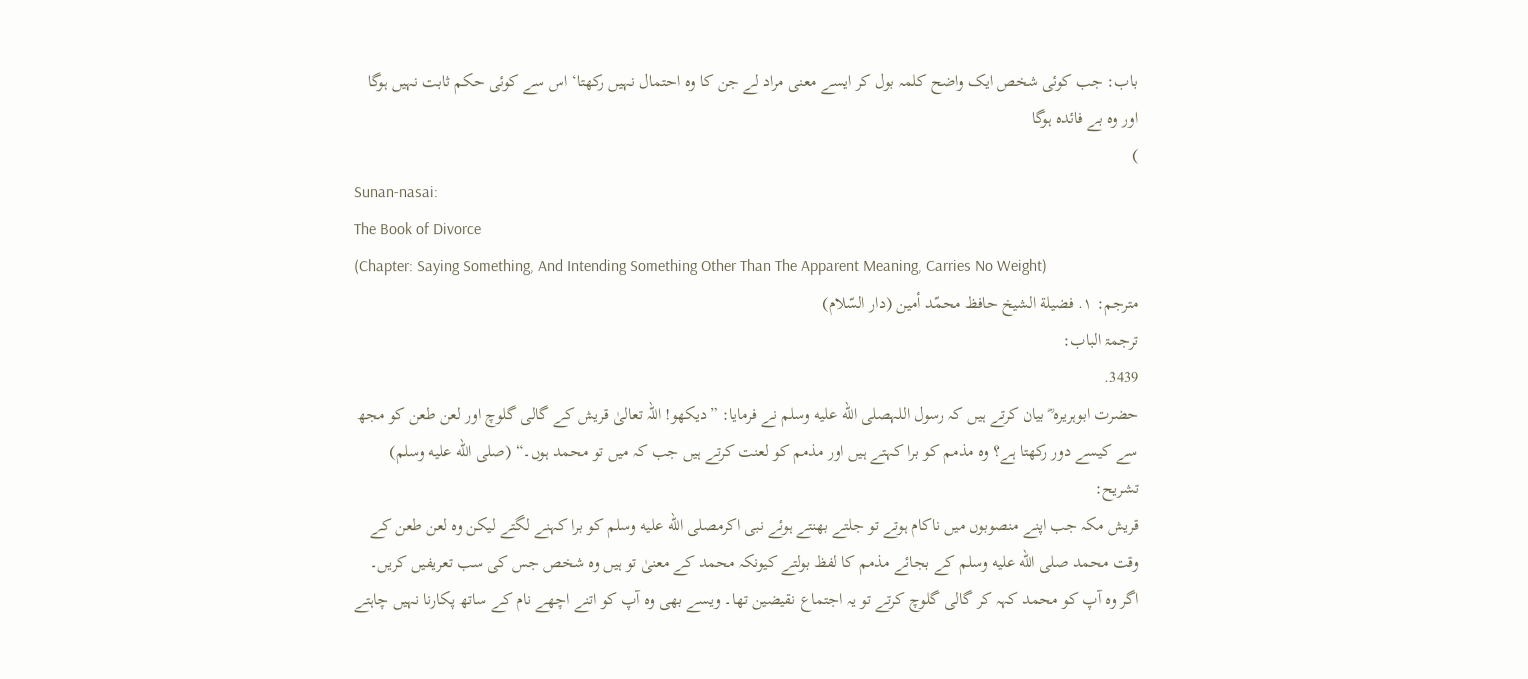باب: جب کوئی شخص ایک واضح کلمہ بول کر ایسے معنی مراد لے جن کا وہ احتمال نہیں رکھتا‘ اس سے کوئی حکم ثابت نہیں ہوگا اور وہ بے فائدہ ہوگا
)
Sunan-nasai:
The Book of Divorce
(Chapter: Saying Something, And Intending Something Other Than The Apparent Meaning, Carries No Weight)
مترجم: ١. فضيلة الشيخ حافظ محمّد أمين (دار السّلام)
ترجمۃ الباب:
3439.
حضرت ابوہریرہ ؓ بیان کرتے ہیں کہ رسول اللہصلى الله عليه وسلم نے فرمایا: ”دیکھو! اللہ تعالیٰ قریش کے گالی گلوچ اور لعن طعن کو مجھ سے کیسے دور رکھتا ہے؟ وہ مذمم کو برا کہتے ہیں اور مذمم کو لعنت کرتے ہیں جب کہ میں تو محمد ہوں۔“ (صلى الله عليه وسلم)
تشریح:
قریش مکہ جب اپنے منصوبوں میں ناکام ہوتے تو جلتے بھنتے ہوئے نبی اکرمصلى الله عليه وسلم کو برا کہنے لگتے لیکن وہ لعن طعن کے وقت محمد صلى الله عليه وسلم کے بجائے مذمم کا لفظ بولتے کیونکہ محمد کے معنیٰ تو ہیں وہ شخص جس کی سب تعریفیں کریں۔ اگر وہ آپ کو محمد کہہ کر گالی گلوچ کرتے تو یہ اجتماع نقیضین تھا۔ ویسے بھی وہ آپ کو اتنے اچھے نام کے ساتھ پکارنا نہیں چاہتے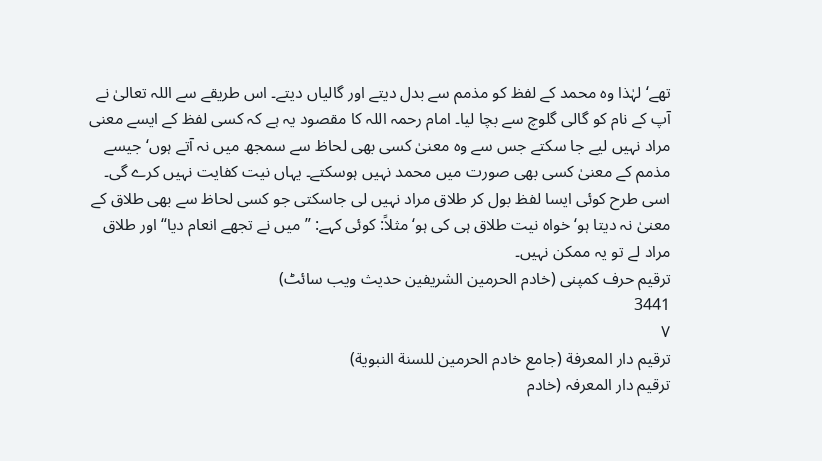تھے‘ لہٰذا وہ محمد کے لفظ کو مذمم سے بدل دیتے اور گالیاں دیتے۔ اس طریقے سے اللہ تعالیٰ نے آپ کے نام کو گالی گلوچ سے بچا لیا۔ امام رحمہ اللہ کا مقصود یہ ہے کہ کسی لفظ کے ایسے معنی مراد نہیں لیے جا سکتے جس سے وہ معنیٰ کسی بھی لحاظ سے سمجھ میں نہ آتے ہوں‘ جیسے مذمم کے معنیٰ کسی بھی صورت میں محمد نہیں ہوسکتے۔ یہاں نیت کفایت نہیں کرے گی۔ اسی طرح کوئی ایسا لفظ بول کر طلاق مراد نہیں لی جاسکتی جو کسی لحاظ سے بھی طلاق کے معنیٰ نہ دیتا ہو‘ خواہ نیت طلاق ہی کی ہو‘ مثلاً: کوئی کہے: ”میں نے تجھے انعام دیا“ اور طلاق مراد لے تو یہ ممکن نہیں۔
ترقیم حرف کمپنی (خادم الحرمین الشریفین حدیث ویب سائٹ)
3441
٧
ترقيم دار المعرفة (جامع خادم الحرمين للسنة النبوية)
ترقیم دار المعرفہ (خادم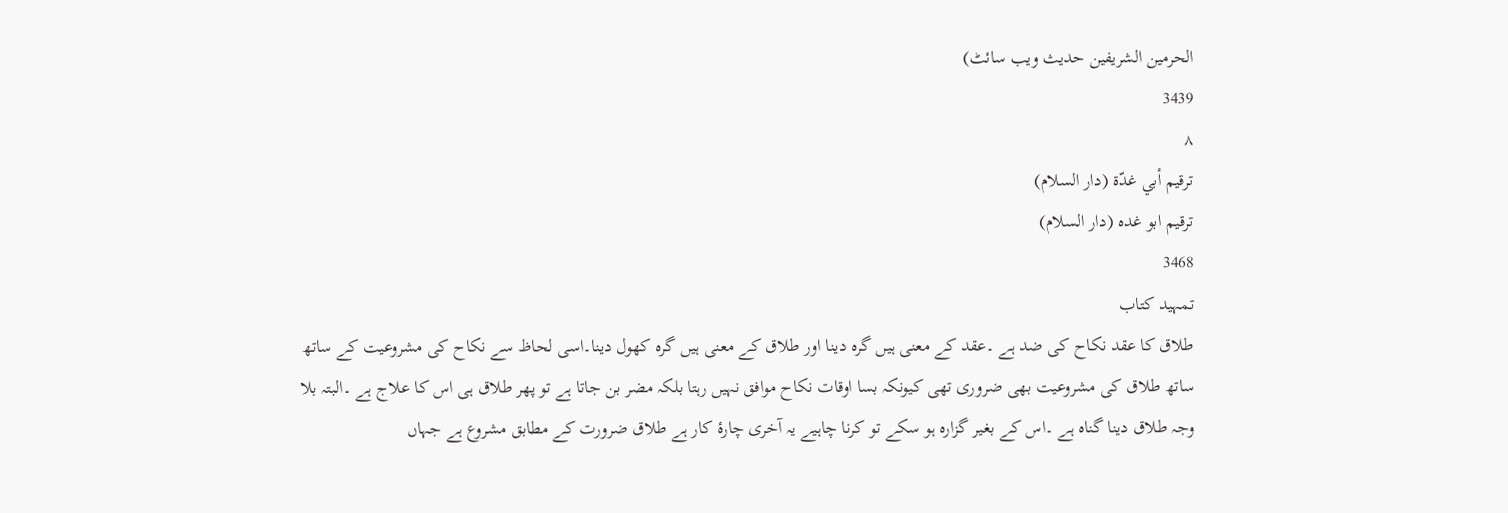الحرمین الشریفین حدیث ویب سائٹ)
3439
٨
ترقيم أبي غدّة (دار السلام)
ترقیم ابو غدہ (دار السلام)
3468
تمہید کتاب
طلاق کا عقد نکاح کی ضد ہے ۔عقد کے معنی ہیں گرہ دینا اور طلاق کے معنی ہیں گرہ کھول دینا۔اسی لحاظ سے نکاح کی مشروعیت کے ساتھ ساتھ طلاق کی مشروعیت بھی ضروری تھی کیونکہ بسا اوقات نکاح موافق نہیں رہتا بلکہ مضر بن جاتا ہے تو پھر طلاق ہی اس کا علاج ہے ۔البتہ بلا وجہ طلاق دینا گناہ ہے ۔اس کے بغیر گزارہ ہو سکے تو کرنا چاہیے یہ آخری چارۂ کار ہے طلاق ضرورت کے مطابق مشروع ہے جہاں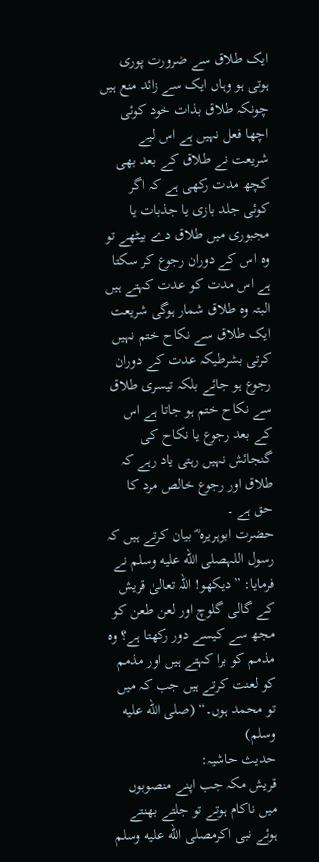ایک طلاق سے ضرورت پوری ہوتی ہو وہاں ایک سے زائد منع ہیں چونکہ طلاق بذات خود کوئی اچھا فعل نہیں ہے اس لیے شریعت نے طلاق کے بعد بھی کچھ مدت رکھی ہے کہ اگر کوئی جلد بازی یا جذبات یا مجبوری میں طلاق دے بیٹھے تو وہ اس کے دوران رجوع کر سکتا ہے اس مدت کو عدت کہتے ہیں البتہ وہ طلاق شمار ہوگی شریعت ایک طلاق سے نکاح ختم نہیں کرتی بشرطیکہ عدت کے دوران رجوع ہو جائے بلکہ تیسری طلاق سے نکاح ختم ہو جاتا ہے اس کے بعد رجوع یا نکاح کی گنجائش نہیں رہتی یاد رہے کہ طلاق اور رجوع خالص مرد کا حق ہے ۔
حضرت ابوہریرہ ؓ بیان کرتے ہیں کہ رسول اللہصلى الله عليه وسلم نے فرمایا: ”دیکھو! اللہ تعالیٰ قریش کے گالی گلوچ اور لعن طعن کو مجھ سے کیسے دور رکھتا ہے؟ وہ مذمم کو برا کہتے ہیں اور مذمم کو لعنت کرتے ہیں جب کہ میں تو محمد ہوں۔“ (صلى الله عليه وسلم)
حدیث حاشیہ:
قریش مکہ جب اپنے منصوبوں میں ناکام ہوتے تو جلتے بھنتے ہوئے نبی اکرمصلى الله عليه وسلم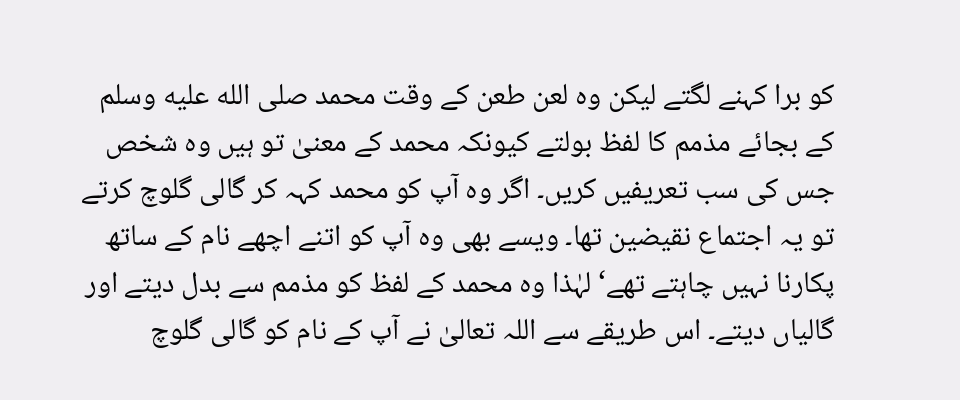کو برا کہنے لگتے لیکن وہ لعن طعن کے وقت محمد صلى الله عليه وسلم کے بجائے مذمم کا لفظ بولتے کیونکہ محمد کے معنیٰ تو ہیں وہ شخص جس کی سب تعریفیں کریں۔ اگر وہ آپ کو محمد کہہ کر گالی گلوچ کرتے تو یہ اجتماع نقیضین تھا۔ ویسے بھی وہ آپ کو اتنے اچھے نام کے ساتھ پکارنا نہیں چاہتے تھے‘ لہٰذا وہ محمد کے لفظ کو مذمم سے بدل دیتے اور گالیاں دیتے۔ اس طریقے سے اللہ تعالیٰ نے آپ کے نام کو گالی گلوچ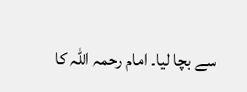سے بچا لیا۔ امام رحمہ اللہ کا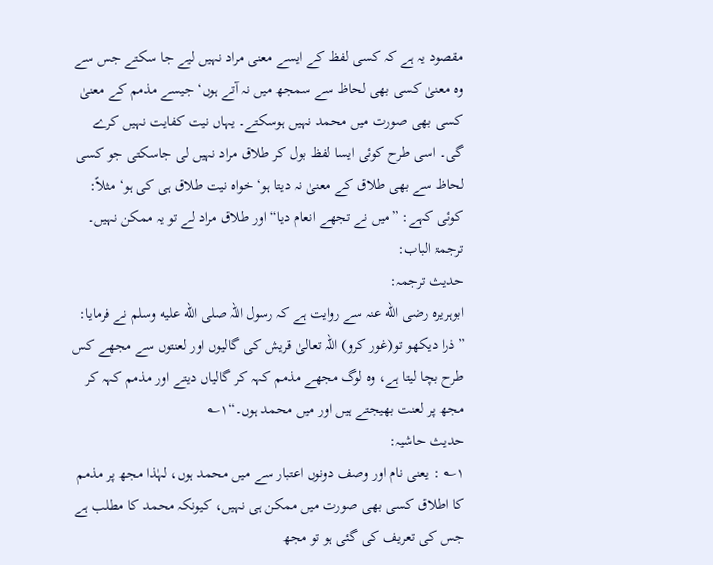مقصود یہ ہے کہ کسی لفظ کے ایسے معنی مراد نہیں لیے جا سکتے جس سے وہ معنیٰ کسی بھی لحاظ سے سمجھ میں نہ آتے ہوں‘ جیسے مذمم کے معنیٰ کسی بھی صورت میں محمد نہیں ہوسکتے۔ یہاں نیت کفایت نہیں کرے گی۔ اسی طرح کوئی ایسا لفظ بول کر طلاق مراد نہیں لی جاسکتی جو کسی لحاظ سے بھی طلاق کے معنیٰ نہ دیتا ہو‘ خواہ نیت طلاق ہی کی ہو‘ مثلاً: کوئی کہے: ”میں نے تجھے انعام دیا“ اور طلاق مراد لے تو یہ ممکن نہیں۔
ترجمۃ الباب:
حدیث ترجمہ:
ابوہریرہ رضی الله عنہ سے روایت ہے کہ رسول اللہ صلى الله عليه وسلم نے فرمایا: ”ذرا دیکھو تو(غور کرو) اللہ تعالیٰ قریش کی گالیوں اور لعنتوں سے مجھے کس طرح بچا لیتا ہے، وہ لوگ مجھے مذمم کہہ کر گالیاں دیتے اور مذمم کہہ کر مجھ پر لعنت بھیجتے ہیں اور میں محمد ہوں۔“۱؎
حدیث حاشیہ:
۱؎ : یعنی نام اور وصف دونوں اعتبار سے میں محمد ہوں، لہٰذا مجھ پر مذمم کا اطلاق کسی بھی صورت میں ممکن ہی نہیں، کیونکہ محمد کا مطلب ہے جس کی تعریف کی گئی ہو تو مجھ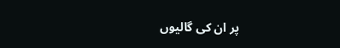پر ان کی گالیوں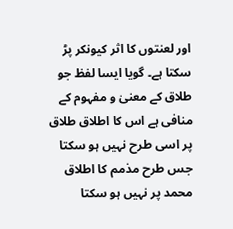اور لعنتوں کا اثر کیونکر پڑ سکتا ہے۔ گویا ایسا لفظ جو طلاق کے معنیٰ و مفہوم کے منافی ہے اس کا اطلاق طلاق پر اسی طرح نہیں ہو سکتا جس طرح مذمم کا اطلاق محمد پر نہیں ہو سکتا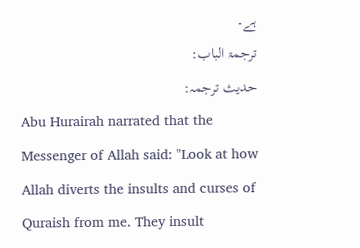ہے۔
ترجمۃ الباب:
حدیث ترجمہ:
Abu Hurairah narrated that the Messenger of Allah said: "Look at how Allah diverts the insults and curses of Quraish from me. They insult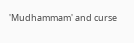'Mudhammam' and curse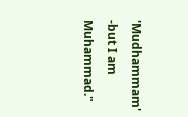'Mudhammam' -but I am Muhammad."